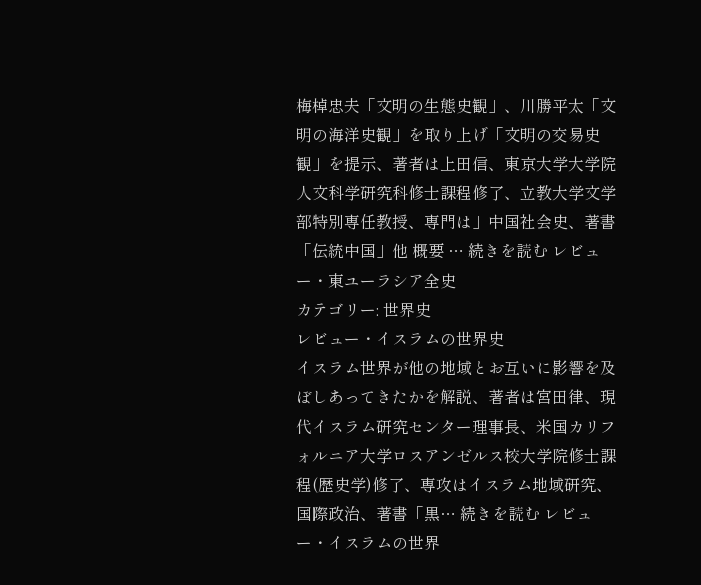梅棹忠夫「文明の生態史観」、川勝平太「文明の海洋史観」を取り上げ「文明の交易史観」を提示、著者は上田信、東京大学大学院人文科学研究科修士課程修了、立教大学文学部特別専任教授、専門は」中国社会史、著書「伝統中国」他 概要 … 続きを読む レビュー・東ユーラシア全史
カテゴリー: 世界史
レビュー・イスラムの世界史
イスラム世界が他の地域とお互いに影響を及ぼしあってきたかを解説、著者は宮田律、現代イスラム研究センター理事長、米国カリフォルニア大学ロスアンゼルス校大学院修士課程(歴史学)修了、専攻はイスラム地域研究、国際政治、著書「黒… 続きを読む レビュー・イスラムの世界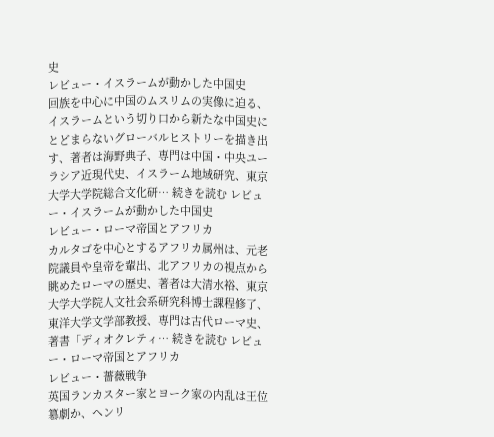史
レビュー・イスラームが動かした中国史
回族を中心に中国のムスリムの実像に迫る、イスラームという切り口から新たな中国史にとどまらないグローバルヒストリーを描き出す、著者は海野典子、専門は中国・中央ユーラシア近現代史、イスラーム地域研究、東京大学大学院総合文化研… 続きを読む レビュー・イスラームが動かした中国史
レビュー・ローマ帝国とアフリカ
カルタゴを中心とするアフリカ属州は、元老院議員や皇帝を輩出、北アフリカの視点から眺めたローマの歴史、著者は大清水裕、東京大学大学院人文社会系研究科博士課程修了、東洋大学文学部教授、専門は古代ローマ史、著書「ディオクレティ… 続きを読む レビュー・ローマ帝国とアフリカ
レビュー・薔薇戦争
英国ランカスター家とヨーク家の内乱は王位簒劇か、ヘンリ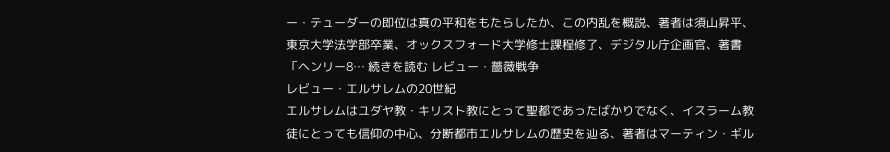ー・テューダーの即位は真の平和をもたらしたか、この内乱を概説、著者は須山昇平、東京大学法学部卒業、オックスフォード大学修士課程修了、デジタル庁企画官、著書「ヘンリー8… 続きを読む レビュー・薔薇戦争
レビュー・エルサレムの20世紀
エルサレムはユダヤ教・キリスト教にとって聖都であったばかりでなく、イスラーム教徒にとっても信仰の中心、分断都市エルサレムの歴史を辿る、著者はマーティン・ギル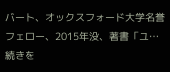バート、オックスフォード大学名誉フェロー、2015年没、著書「ユ… 続きを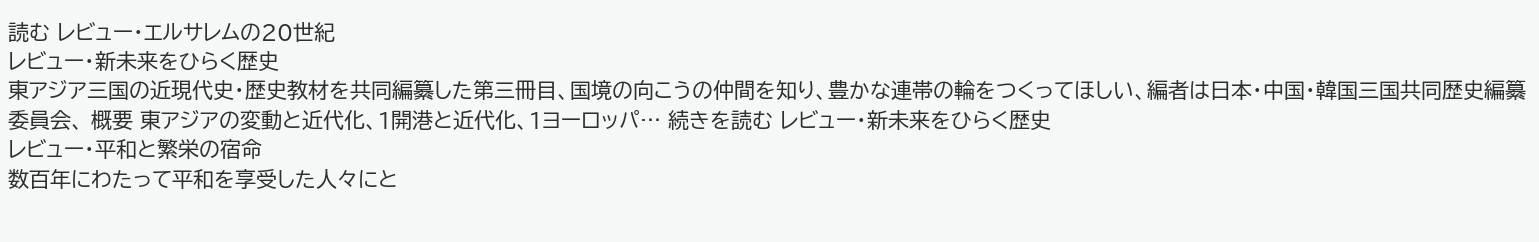読む レビュー・エルサレムの20世紀
レビュー・新未来をひらく歴史
東アジア三国の近現代史・歴史教材を共同編纂した第三冊目、国境の向こうの仲間を知り、豊かな連帯の輪をつくってほしい、編者は日本・中国・韓国三国共同歴史編纂委員会、 概要 東アジアの変動と近代化、1開港と近代化、1ヨーロッパ… 続きを読む レビュー・新未来をひらく歴史
レビュー・平和と繁栄の宿命
数百年にわたって平和を享受した人々にと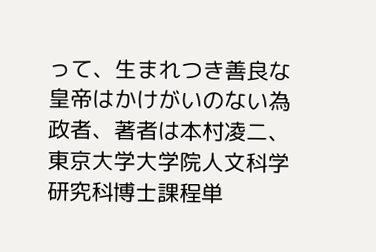って、生まれつき善良な皇帝はかけがいのない為政者、著者は本村凌二、東京大学大学院人文科学研究科博士課程単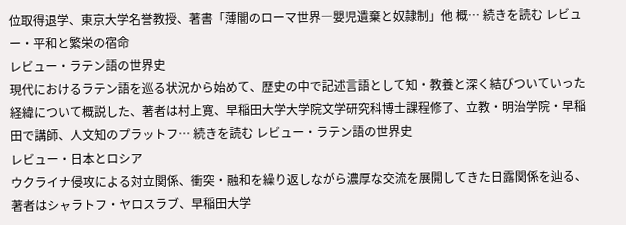位取得退学、東京大学名誉教授、著書「薄闇のローマ世界―嬰児遺棄と奴隷制」他 概… 続きを読む レビュー・平和と繁栄の宿命
レビュー・ラテン語の世界史
現代におけるラテン語を巡る状況から始めて、歴史の中で記述言語として知・教養と深く結びついていった経緯について概説した、著者は村上寛、早稲田大学大学院文学研究科博士課程修了、立教・明治学院・早稲田で講師、人文知のプラットフ… 続きを読む レビュー・ラテン語の世界史
レビュー・日本とロシア
ウクライナ侵攻による対立関係、衝突・融和を繰り返しながら濃厚な交流を展開してきた日露関係を辿る、著者はシャラトフ・ヤロスラブ、早稲田大学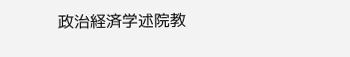政治経済学述院教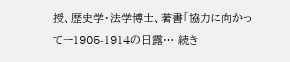授、歴史学・法学博士、著書「協力に向かってー1905-1914の日露… 続き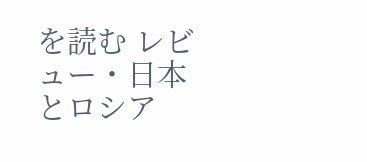を読む レビュー・日本とロシア